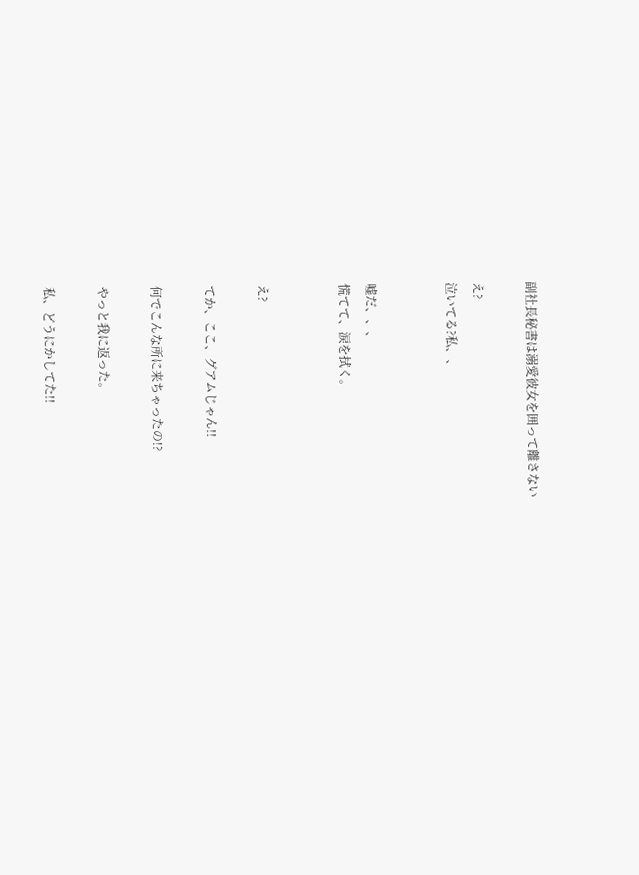副社長秘書は溺愛彼女を囲って離さない

え?
泣いてる?私、、


嘘だ、、、
慌てて、涙を拭く。


え?

てか、ここ、グアムじゃん!!

何でこんな所に来ちゃったの!?

やっと我に返った。

私、どうにかしてた!!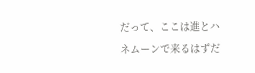だって、ここは進とハネムーンで来るはずだ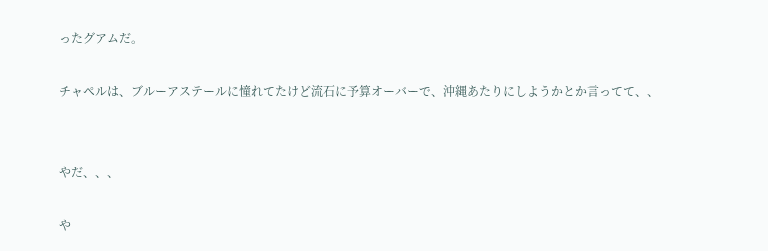ったグアムだ。

チャペルは、ブルーアステールに憧れてたけど流石に予算オーバーで、沖縄あたりにしようかとか言ってて、、


やだ、、、

や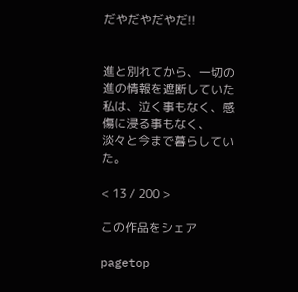だやだやだやだ!!


進と別れてから、一切の進の情報を遮断していた私は、泣く事もなく、感傷に浸る事もなく、
淡々と今まで暮らしていた。

< 13 / 200 >

この作品をシェア

pagetop